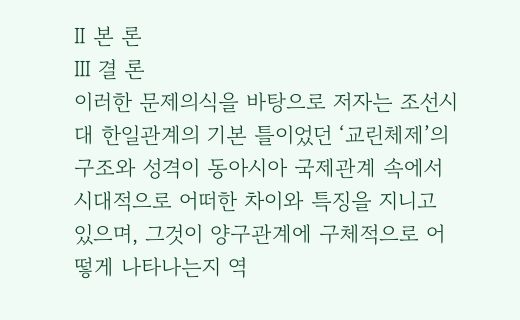Ⅱ 본 론
Ⅲ 결 론
이러한 문제의식을 바탕으로 저자는 조선시대 한일관계의 기본 틀이었던 ‘교린체제’의 구조와 성격이 동아시아 국제관계 속에서 시대적으로 어떠한 차이와 특징을 지니고 있으며, 그것이 양구관계에 구체적으로 어떻게 나타나는지 역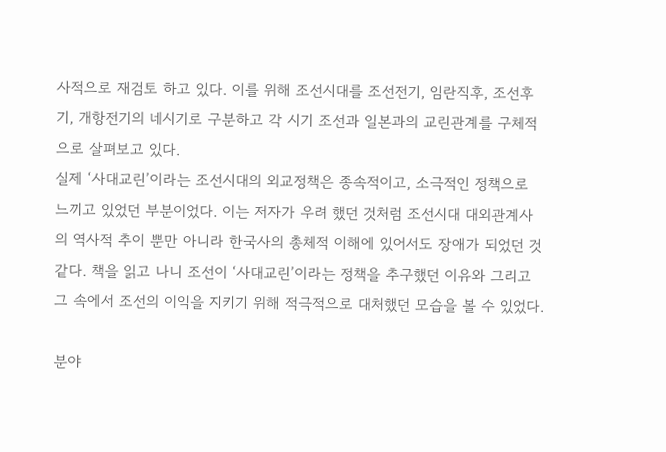사적으로 재검토 하고 있다. 이를 위해 조선시대를 조선전기, 임란직후, 조선후기, 개항전기의 네시기로 구분하고 각 시기 조선과 일본과의 교린관계를 구체적으로 살펴보고 있다.
실제 ‘사대교린’이라는 조선시대의 외교정책은 종속적이고, 소극적인 정책으로 느끼고 있었던 부분이었다. 이는 저자가 우려 했던 것처럼 조선시대 대외관계사의 역사적 추이 뿐만 아니라 한국사의 총체적 이해에 있어서도 장애가 되었던 것 같다. 책을 읽고 나니 조선이 ‘사대교린’이라는 정책을 추구했던 이유와 그리고 그 속에서 조선의 이익을 지키기 위해 적극적으로 대처했던 모습을 볼 수 있었다.

분야